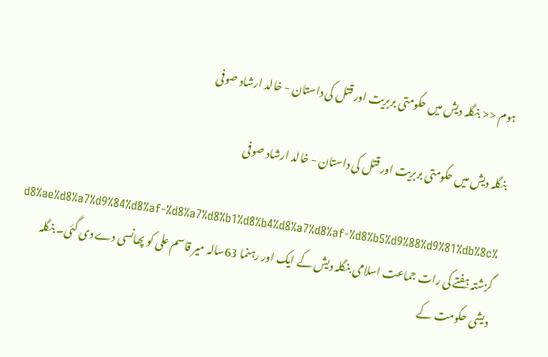ہوم << بنگلہ دیش میں حکومتی بربریت اور قتل کی داستان - خالد ارشاد صوفی

بنگلہ دیش میں حکومتی بربریت اور قتل کی داستان - خالد ارشاد صوفی

%d8%ae%d8%a7%d9%84%d8%af-%d8%a7%d8%b1%d8%b4%d8%a7%d8%af-%d8%b5%d9%88%d9%81%db%8c گزشتہ ہفتے کی رات جماعت اسلامی بنگلہ دیش کے ایک اور رہنما 63سالہ میر قاسم علی کو پھانسی دے دی گئی۔ بنگلہ دیشی حکومت کے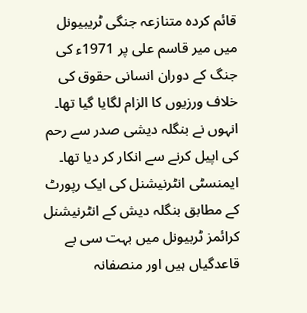قائم کردہ متنازعہ جنگی ٹریبیونل میں میر قاسم علی پر 1971ء کی جنگ کے دوران انسانی حقوق کی خلاف ورزیوں کا الزام لگایا گیا تھا۔ انہوں نے بنگلہ دیشی صدر سے رحم کی اپیل کرنے سے انکار کر دیا تھا۔ ایمنسٹی انٹرنیشنل کی ایک رپورٹ کے مطابق بنگلہ دیش کے انٹرنیشنل کرائمز ٹربیونل میں بہت سی بے قاعدگیاں ہیں اور منصفانہ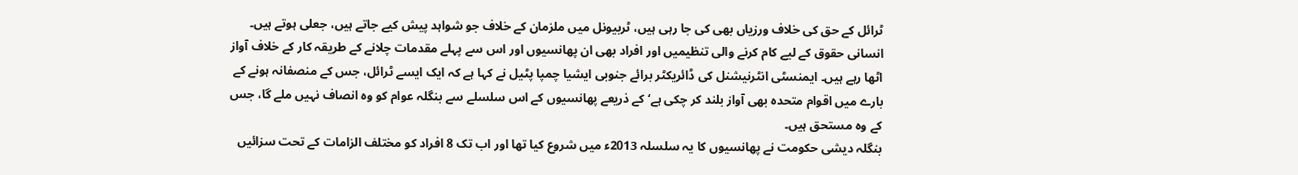ٹرائل کے حق کی خلاف ورزیاں بھی کی جا رہی ہیں، ٹربیونل میں ملزمان کے خلاف جو شواہد پیش کیے جاتے ہیں، جعلی ہوتے ہیں۔ انسانی حقوق کے لیے کام کرنے والی تنظیمیں اور افراد بھی ان پھانسیوں اور اس سے پہلے مقدمات چلانے کے طریقہ کار کے خلاف آواز اٹھا رہے ہیں۔ ایمنسٹی انٹرنیشنل کی ڈائریکٹر برائے جنوبی ایشیا چمپا پٹیل نے کہا ہے کہ ایک ایسے ٹرائل، جس کے منصفانہ ہونے کے بارے میں اقوام متحدہ بھی آواز بلند کر چکی ہے‘ کے ذریعے پھانسیوں کے اس سلسلے سے بنگلہ عوام کو وہ انصاف نہیں ملے گا، جس کے وہ مستحق ہیں۔
بنگلہ دیشی حکومت نے پھانسیوں کا یہ سلسلہ 2013ء میں شروع کیا تھا اور اب تک 8 افراد کو مختلف الزامات کے تحت سزائیں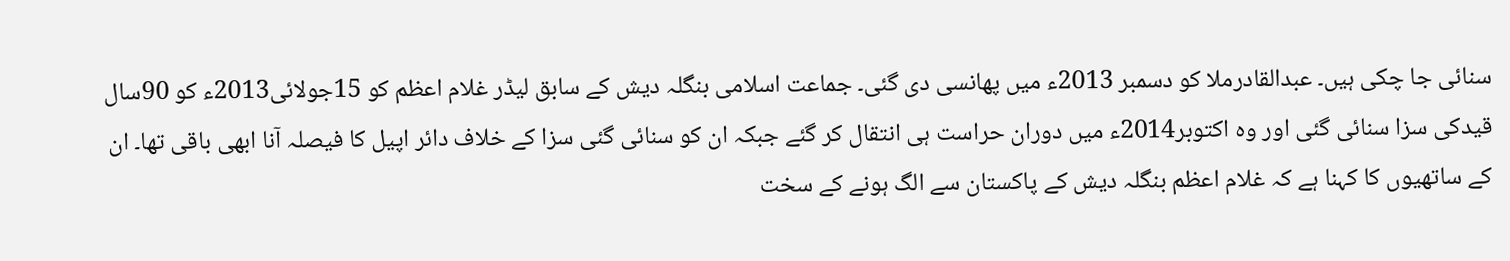سنائی جا چکی ہیں۔ عبدالقادرملا کو دسمبر 2013ء میں پھانسی دی گئی۔ جماعت اسلامی بنگلہ دیش کے سابق لیڈر غلام اعظم کو 15جولائی2013ء کو 90سال قیدکی سزا سنائی گئی اور وہ اکتوبر2014ء میں دوران حراست ہی انتقال کر گئے جبکہ ان کو سنائی گئی سزا کے خلاف دائر اپیل کا فیصلہ آنا ابھی باقی تھا۔ ان کے ساتھیوں کا کہنا ہے کہ غلام اعظم بنگلہ دیش کے پاکستان سے الگ ہونے کے سخت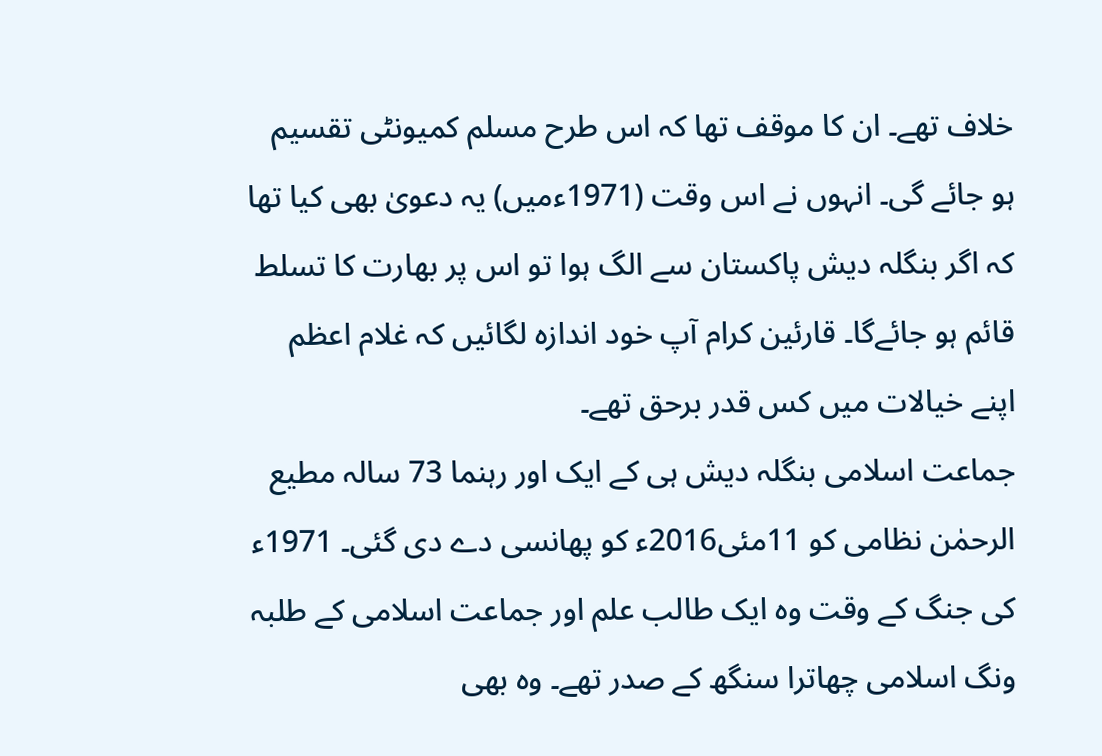خلاف تھے۔ ان کا موقف تھا کہ اس طرح مسلم کمیونٹی تقسیم ہو جائے گی۔ انہوں نے اس وقت (1971ءمیں) یہ دعویٰ بھی کیا تھا کہ اگر بنگلہ دیش پاکستان سے الگ ہوا تو اس پر بھارت کا تسلط قائم ہو جائےگا۔ قارئین کرام آپ خود اندازہ لگائیں کہ غلام اعظم اپنے خیالات میں کس قدر برحق تھے۔
جماعت اسلامی بنگلہ دیش ہی کے ایک اور رہنما 73 سالہ مطیع الرحمٰن نظامی کو 11مئی2016ء کو پھانسی دے دی گئی۔ 1971ء کی جنگ کے وقت وہ ایک طالب علم اور جماعت اسلامی کے طلبہ ونگ اسلامی چھاترا سنگھ کے صدر تھے۔ وہ بھی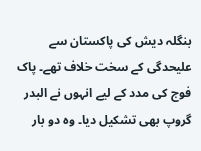بنگلہ دیش کی پاکستان سے علیحدگی کے سخت خلاف تھے۔ پاک فوج کی مدد کے لیے انہوں نے البدر گروپ بھی تشکیل دیا۔ وہ دو بار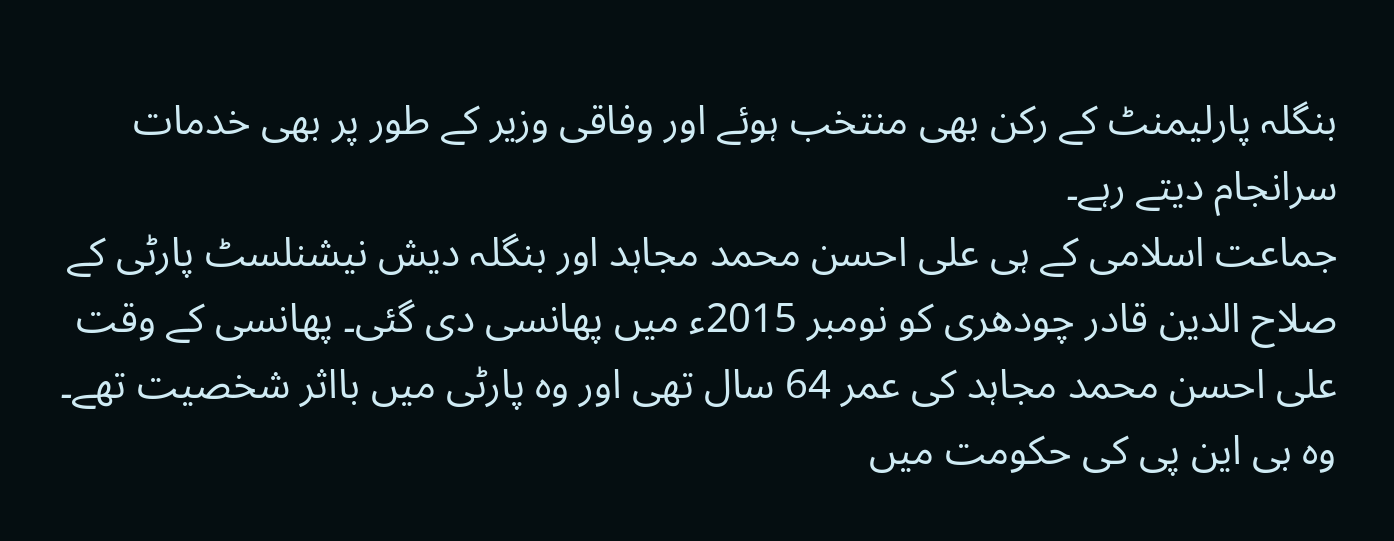بنگلہ پارلیمنٹ کے رکن بھی منتخب ہوئے اور وفاقی وزیر کے طور پر بھی خدمات سرانجام دیتے رہے۔
جماعت اسلامی کے ہی علی احسن محمد مجاہد اور بنگلہ دیش نیشنلسٹ پارٹی کے صلاح الدین قادر چودھری کو نومبر 2015ء میں پھانسی دی گئی۔ پھانسی کے وقت علی احسن محمد مجاہد کی عمر 64 سال تھی اور وہ پارٹی میں بااثر شخصیت تھے۔ وہ بی این پی کی حکومت میں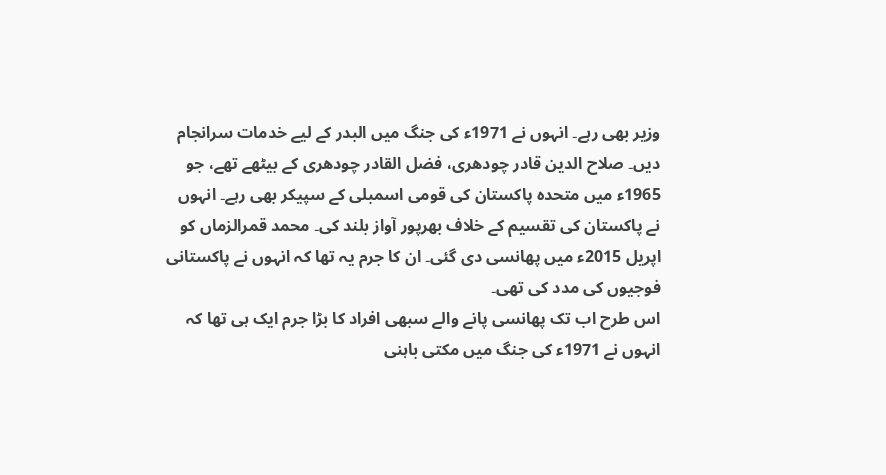وزیر بھی رہے۔ انہوں نے 1971ء کی جنگ میں البدر کے لیے خدمات سرانجام دیں۔ صلاح الدین قادر چودھری، فضل القادر چودھری کے بیٹھے تھے، جو 1965ء میں متحدہ پاکستان کی قومی اسمبلی کے سپیکر بھی رہے۔ انہوں نے پاکستان کی تقسیم کے خلاف بھرپور آواز بلند کی۔ محمد قمرالزماں کو اپریل 2015ء میں پھانسی دی گئی۔ ان کا جرم یہ تھا کہ انہوں نے پاکستانی فوجیوں کی مدد کی تھی۔
اس طرح اب تک پھانسی پانے والے سبھی افراد کا بڑا جرم ایک ہی تھا کہ انہوں نے 1971ء کی جنگ میں مکتی باہنی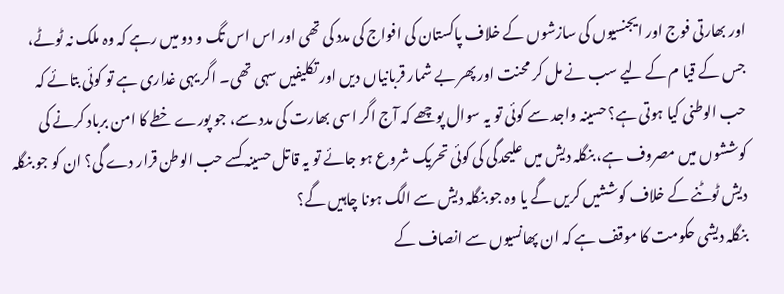اور بھارتی فوج اور ایجنسیوں کی سازشوں کے خلاف پاکستان کی افواج کی مدد کی تھی اور اس اس تگ و دو میں رہے کہ وہ ملک نہ ٹوٹے، جس کے قیا م کے لیے سب نے مل کر محنت اور پھر بے شمار قربانیاں دیں اور تکلیفیں سہی تھی۔ اگر یہی غداری ہے تو کوئی بتائے کہ حب الوطنی کیا ہوتی ہے؟ حسینہ واجد سے کوئی تو یہ سوال پوچھے کہ آج اگر اسی بھارت کی مدد سے، جو پورے خطے کا امن برباد کرنے کی کوششوں میں مصروف ہے، بنگلہ دیش میں علیحدگی کی کوئی تحریک شروع ہو جائے تو یہ قاتل حسینہ کسے حب الوطن قرار دے گی؟ ان کو جو بنگلہ دیش ٹوٹنے کے خلاف کوششیں کریں گے یا وہ جو بنگلہ دیش سے الگ ہونا چاہیں گے؟
بنگلہ دیشی حکومت کا موقف ہے کہ ان پھانسیوں سے انصاف کے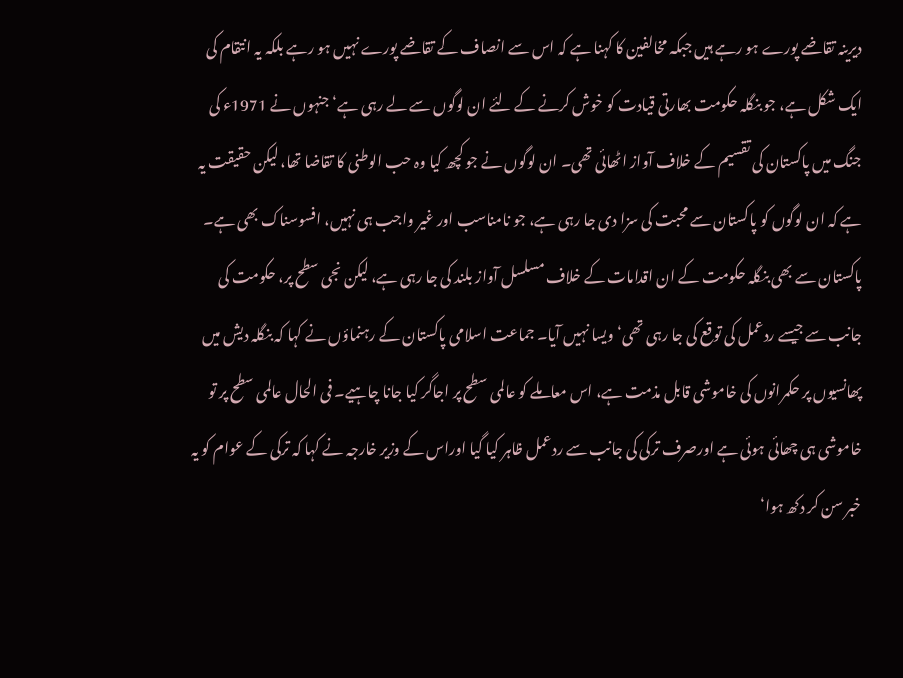دیرینہ تقاضے پورے ہو رہے ہیں جبکہ مخالفین کا کہنا ہے کہ اس سے انصاف کے تقاضے پورے نہیں ہو رہے بلکہ یہ انتقام کی ایک شکل ہے، جو بنگلہ حکومت بھارتی قیادت کو خوش کرنے کے لئے ان لوگوں سے لے رہی ہے‘ جنہوں نے 1971ء کی جنگ میں پاکستان کی تقسیم کے خلاف آواز اٹھائی تھی۔ ان لوگوں نے جو کچھ کیا وہ حب الوطنی کا تقاضا تھا، لیکن حقیقت یہ ہے کہ ان لوگوں کو پاکستان سے محبت کی سزا دی جا رہی ہے، جو نامناسب اور غیر واجب ہی نہیں، افسوسناک بھی ہے۔ پاکستان سے بھی بنگلہ حکومت کے ان اقدامات کے خلاف مسلسل آواز بلند کی جا رہی ہے، لیکن نجی سطح پر، حکومت کی جانب سے جیسے ردعمل کی توقع کی جا رہی تھی‘ ویسا نہیں آیا۔ جماعت اسلامی پاکستان کے رہنماؤں نے کہا کہ بنگلہ دیش میں پھانسیوں پر حکمرانوں کی خاموشی قابل مذمت ہے، اس معاملے کو عالمی سطح پر اجاگر کیا جانا چاہیے۔ فی الحال عالمی سطح پر تو خاموشی ہی چھائی ہوئی ہے اورصرف ترکی کی جانب سے ردعمل ظاہر کیا گیا اوراس کے وزیر خارجہ نے کہا کہ ترکی کے عوام کو یہ خبر سن کر دکھ ہوا‘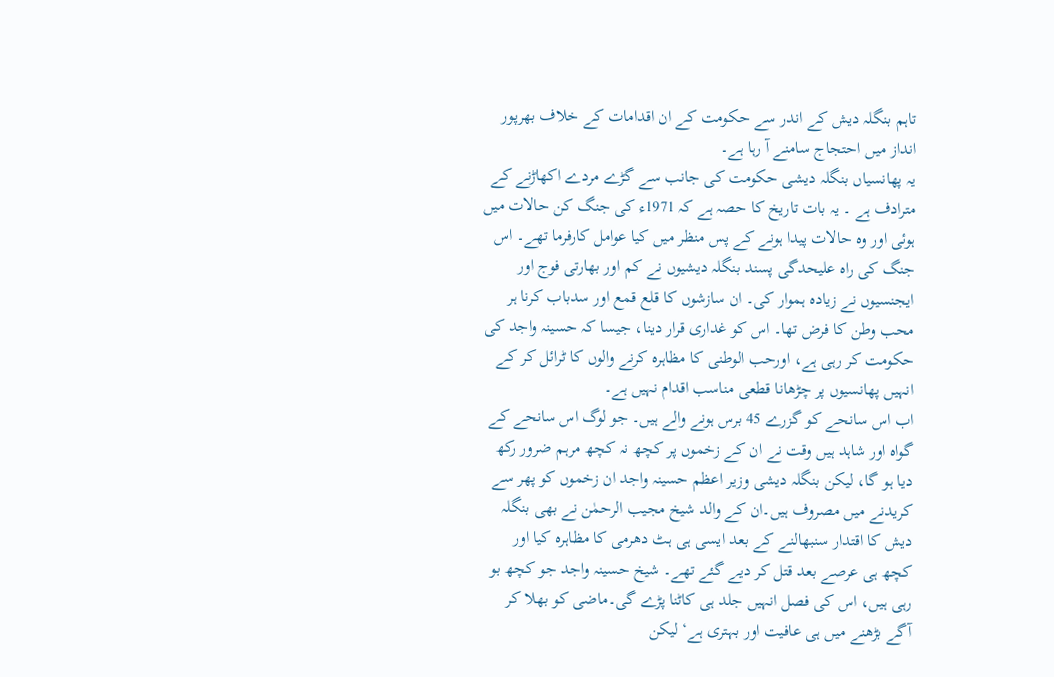تاہم بنگلہ دیش کے اندر سے حکومت کے ان اقدامات کے خلاف بھرپور انداز میں احتجاج سامنے آ رہا ہے۔
یہ پھانسیاں بنگلہ دیشی حکومت کی جانب سے گڑے مردے اکھاڑنے کے مترادف ہے ۔ یہ بات تاریخ کا حصہ ہے کہ 1971ء کی جنگ کن حالات میں ہوئی اور وہ حالات پیدا ہونے کے پس منظر میں کیا عوامل کارفرما تھے۔ اس جنگ کی راہ علیحدگی پسند بنگلہ دیشیوں نے کم اور بھارتی فوج اور ایجنسیوں نے زیادہ ہموار کی۔ ان سازشوں کا قلع قمع اور سدباب کرنا ہر محب وطن کا فرض تھا۔ اس کو غداری قرار دینا، جیسا کہ حسینہ واجد کی حکومت کر رہی ہے، اورحب الوطنی کا مظاہرہ کرنے والوں کا ٹرائل کر کے انہیں پھانسیوں پر چڑھانا قطعی مناسب اقدام نہیں ہے۔
اب اس سانحے کو گزرے 45 برس ہونے والے ہیں۔ جو لوگ اس سانحے کے گواہ اور شاہد ہیں وقت نے ان کے زخموں پر کچھ نہ کچھ مرہم ضرور رکھ دیا ہو گا، لیکن بنگلہ دیشی وزیر اعظم حسینہ واجد ان زخموں کو پھر سے کریدنے میں مصروف ہیں۔ان کے والد شیخ مجیب الرحمٰن نے بھی بنگلہ دیش کا اقتدار سنبھالنے کے بعد ایسی ہی ہٹ دھرمی کا مظاہرہ کیا اور کچھ ہی عرصے بعد قتل کر دیے گئے تھے۔ شیخ حسینہ واجد جو کچھ بو رہی ہیں، اس کی فصل انہیں جلد ہی کاٹنا پڑے گی۔ماضی کو بھلا کر آگے بڑھنے میں ہی عافیت اور بہتری ہے‘ لیکن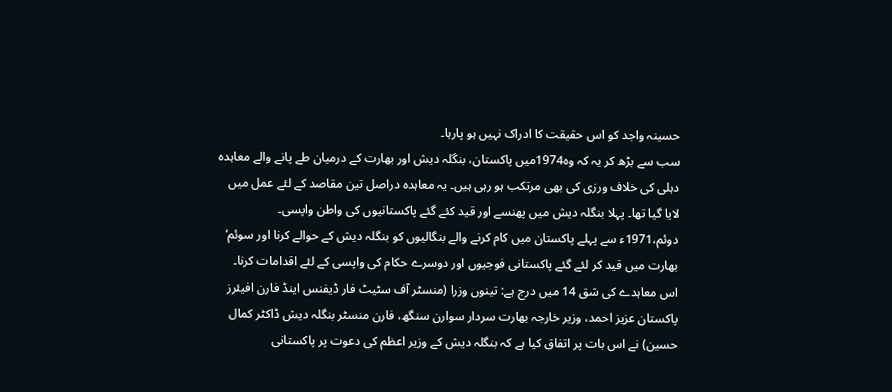حسینہ واجد کو اس حقیقت کا ادراک نہیں ہو پارہا۔
سب سے بڑھ کر یہ کہ وہ1974میں پاکستان، بنگلہ دیش اور بھارت کے درمیان طے پانے والے معاہدہ دہلی کی خلاف ورزی کی بھی مرتکب ہو رہی ہیں۔ یہ معاہدہ دراصل تین مقاصد کے لئے عمل میں لایا گیا تھا۔ پہلا بنگلہ دیش میں پھنسے اور قید کئے گئے پاکستانیوں کی واطن واپسی۔ دوئم،1971ء سے پہلے پاکستان میں کام کرنے والے بنگالیوں کو بنگلہ دیش کے حوالے کرنا اور سوئم‘ بھارت میں قید کر لئے گئے پاکستانی فوجیوں اور دوسرے حکام کی واپسی کے لئے اقدامات کرنا۔ اس معاہدے کی شق 14 میں درج ہے: تینوں وزرا (منسٹر آف سٹیٹ فار ڈیفنس اینڈ فارن افیئرز پاکستان عزیز احمد، وزیر خارجہ بھارت سردار سوارن سنگھ، فارن منسٹر بنگلہ دیش ڈاکٹر کمال حسین) نے اس بات پر اتفاق کیا ہے کہ بنگلہ دیش کے وزیر اعظم کی دعوت پر پاکستانی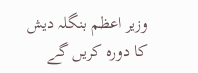وزیر اعظم بنگلہ دیش کا دورہ کریں گے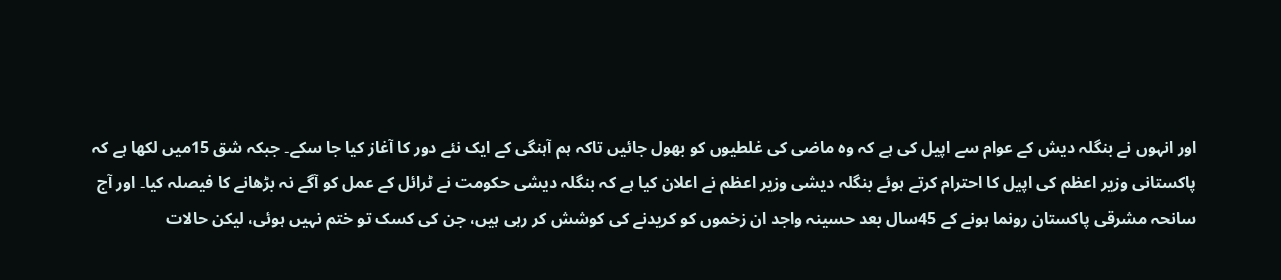اور انہوں نے بنگلہ دیش کے عوام سے اپیل کی ہے کہ وہ ماضی کی غلطیوں کو بھول جائیں تاکہ ہم آہنگی کے ایک نئے دور کا آغاز کیا جا سکے۔ جبکہ شق 15میں لکھا ہے کہ پاکستانی وزیر اعظم کی اپیل کا احترام کرتے ہوئے بنگلہ دیشی وزیر اعظم نے اعلان کیا ہے کہ بنگلہ دیشی حکومت نے ٹرائل کے عمل کو آگے نہ بڑھانے کا فیصلہ کیا۔ اور آج سانحہ مشرقی پاکستان رونما ہونے کے 45سال بعد حسینہ واجد ان زخموں کو کریدنے کی کوشش کر رہی ہیں، جن کی کسک تو ختم نہیں ہوئی، لیکن حالات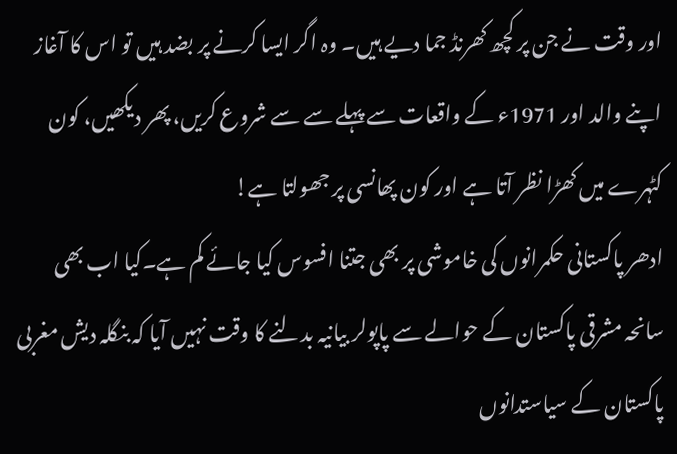اور وقت نے جن پر کچھ کھرنڈ جما دیے ہیں۔ وہ اگر ایسا کرنے پر بضد ہیں تو اس کا آغاز اپنے والد اور 1971ء کے واقعات سے پہلے سے سے شروع کریں، پھر دیکھیں، کون کٹہرے میں کھڑا نظر آتا ہے اور کون پھانسی پر جھولتا ہے!
ادھر پاکستانی حکمرانوں کی خاموشی پر بھی جتنا افسوس کیا جائے کم ہے۔کیا اب بھی سانحہ مشرقی پاکستان کے حوالے سے پاپولر بیانیہ بدلنے کا وقت نہیں آیا کہ بنگلہ دیش مغربی پاکستان کے سیاستدانوں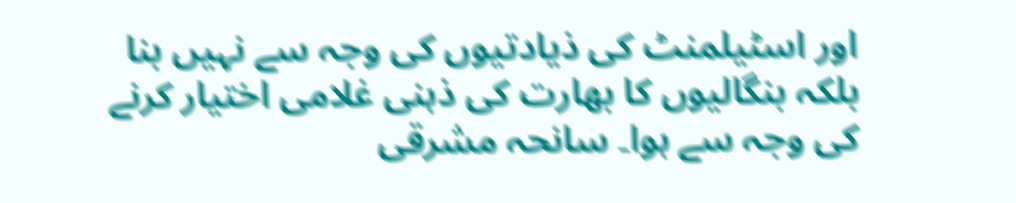اور اسٹیلمنٹ کی ذیادتیوں کی وجہ سے نہیں بنا بلکہ بنگالیوں کا بھارت کی ذہنی غلامی اختیار کرنے کی وجہ سے ہوا۔ سانحہ مشرقی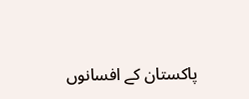پاکستان کے افسانوں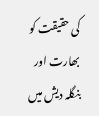کی حقیقت کو بھارت اور بنگلہ دیش میں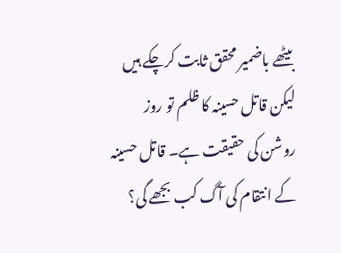بیٹھے باضمیر محقق ثابت کرچکے ہیں لیکن قاتل حسینہ کا ظلم تو روز روشن کی حقیقت ہے۔ قاتل حسینہ کے انتقام کی آگ کب بجھے گی؟